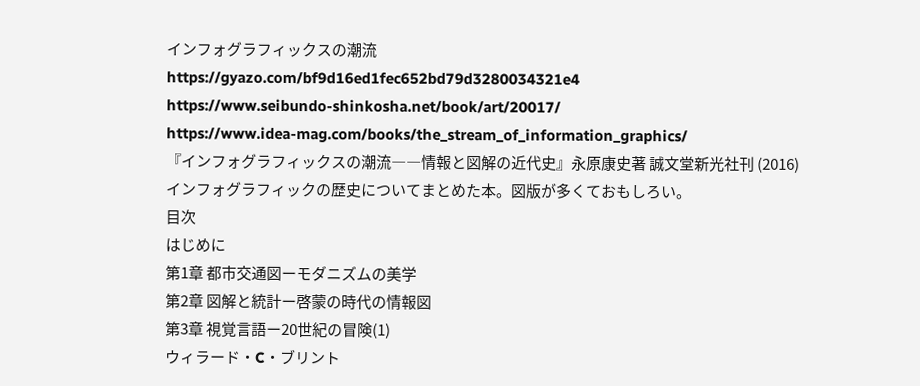インフォグラフィックスの潮流
https://gyazo.com/bf9d16ed1fec652bd79d3280034321e4
https://www.seibundo-shinkosha.net/book/art/20017/
https://www.idea-mag.com/books/the_stream_of_information_graphics/
『インフォグラフィックスの潮流――情報と図解の近代史』永原康史著 誠文堂新光社刊 (2016)
インフォグラフィックの歴史についてまとめた本。図版が多くておもしろい。
目次
はじめに
第1章 都市交通図ーモダニズムの美学
第2章 図解と統計ー啓蒙の時代の情報図
第3章 視覚言語ー20世紀の冒険(1)
ウィラード・C・ブリント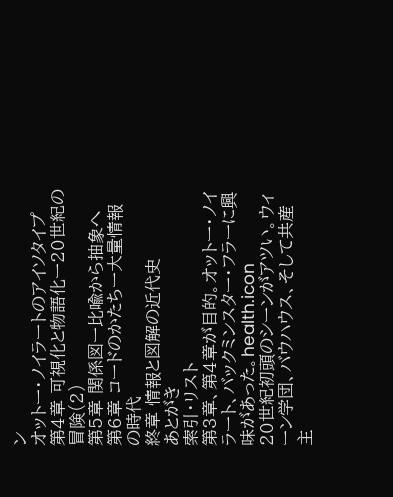ン
オットー・ノイラートのアイソタイプ
第4章 可視化と物語化ー20世紀の冒険(2)
第5章 関係図ー比喩から抽象へ
第6章 コードのかたちー大量情報の時代
終章 情報と図解の近代史
あとがき
索引・リスト
第3章、第4章が目的。オットー・ノイラート、バックミンスター・フラーに興味があった。health.icon
20世紀初頭のシーンがアツい。ウィーン学団、バウハウス、そして共産主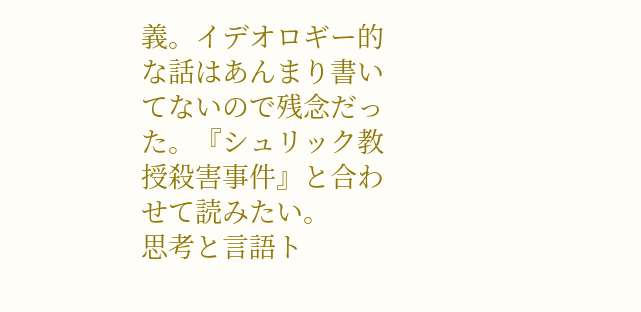義。イデオロギー的な話はあんまり書いてないので残念だった。『シュリック教授殺害事件』と合わせて読みたい。
思考と言語ト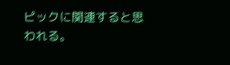ピックに関連すると思われる。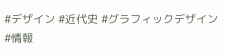#デザイン #近代史 #グラフィックデザイン #情報